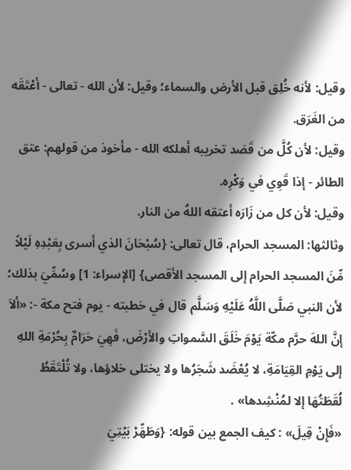وقيل: لأنه خُلِق قبل الأرض والسماء؛ وقيل: لأن الله - تعالى - أعْتَقَه من الغَرَق.
وقيل: لأن كُلَّ من قَصَد تخريبه أهلكه الله - مأخوذ من قولهم: عتق الطائر - إذا قَوِي في وَكْرِه.
وقيل: لأن كل من زَارَه أعتقه اللهُ من النار.
وثالثها: المسجد الحرام، قال تعالى: {سُبْحَانَ الذي أسرى بِعَبْدِهِ لَيْلاً مِّنَ المسجد الحرام إلى المسجد الأقصى} [الإسراء: 1] وسُمِّيَ بذلك؛ لأن النبي صَلَّى اللَّهُ عَلَيْهِ وَسَلَّم قال في خطبته - يوم فتح مكة -: «ألاَ إنَّ اللهَ حرَّم مكّة يَوْمَ خَلَقَ السَّمواتِ والأرْضَ، فَهِيَ حَرَامٌ بِحُرْمَةِ اللهِ إلى يَوْمِ القِيَامَةِ، لا يُعْضَد شَجَرُها ولا يختلى خلاؤها، ولا تُلْتَقَطُ لُقَطَتُهَا إلا لمُنْشِدها» .
«فَإِنْ قِيلَ» : كيف الجمع بين قوله: {وَطَهِّرْ بَيْتِيَ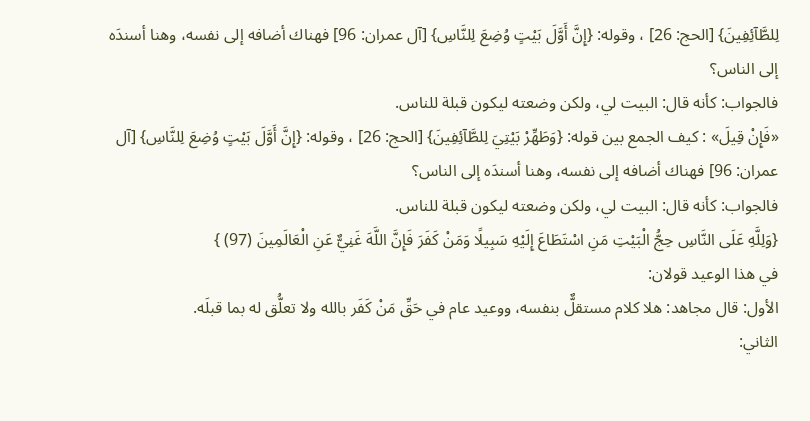لِلطَّآئِفِينَ} [الحج: 26] ، وقوله: {إِنَّ أَوَّلَ بَيْتٍ وُضِعَ لِلنَّاسِ} [آل عمران: 96] فهناك أضافه إلى نفسه، وهنا أسندَه إلى الناس؟
فالجواب: كأنه قال: البيت لي، ولكن وضعته ليكون قبلة للناس.
«فَإِنْ قِيلَ» : كيف الجمع بين قوله: {وَطَهِّرْ بَيْتِيَ لِلطَّآئِفِينَ} [الحج: 26] ، وقوله: {إِنَّ أَوَّلَ بَيْتٍ وُضِعَ لِلنَّاسِ} [آل عمران: 96] فهناك أضافه إلى نفسه، وهنا أسندَه إلى الناس؟
فالجواب: كأنه قال: البيت لي، ولكن وضعته ليكون قبلة للناس.
{وَلِلَّهِ عَلَى النَّاسِ حِجُّ الْبَيْتِ مَنِ اسْتَطَاعَ إِلَيْهِ سَبِيلًا وَمَنْ كَفَرَ فَإِنَّ اللَّهَ غَنِيٌّ عَنِ الْعَالَمِينَ (97) }
في هذا الوعيد قولان:
الأول: قال مجاهد: هلا كلام مستقلٌّ بنفسه، ووعيد عام في حَقِّ مَنْ كَفَر بالله ولا تعلُّق له بما قبلَه.
الثاني: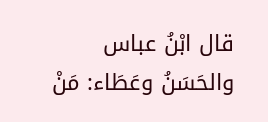قال ابْنُ عباس والحَسَنُ وعَطَاء: مَنْ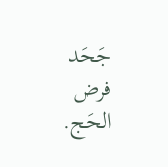جَحَد فرض الحَج.